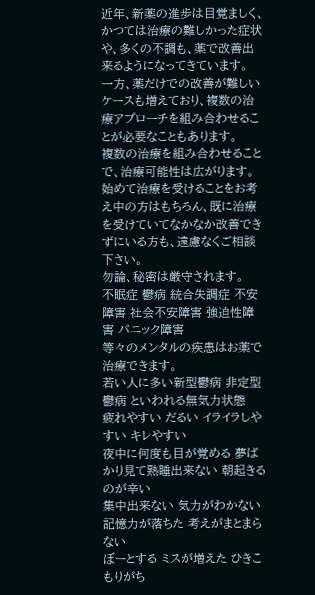近年、新薬の進歩は目覚ましく、かつては治療の難しかった症状や、多くの不調も、薬で改善出来るようになってきています。
一方、薬だけでの改善が難しいケースも増えており、複数の治療アプローチを組み合わせることが必要なこともあります。
複数の治療を組み合わせることで、治療可能性は広がります。
始めて治療を受けることをお考え中の方はもちろん、既に治療を受けていてなかなか改善できずにいる方も、遠慮なくご相談下さい。
勿論、秘密は厳守されます。
不眠症 鬱病 統合失調症 不安障害 社会不安障害 強迫性障害 パニック障害
等々のメンタルの疾患はお薬で治療できます。
若い人に多い新型鬱病 非定型鬱病 といわれる無気力状態
疲れやすい だるい イライラしやすい キレやすい
夜中に何度も目が覚める 夢ばかり見て熟睡出来ない 朝起きるのが辛い
集中出来ない 気力がわかない 記憶力が落ちた 考えがまとまらない
ぼーとする ミスが増えた ひきこもりがち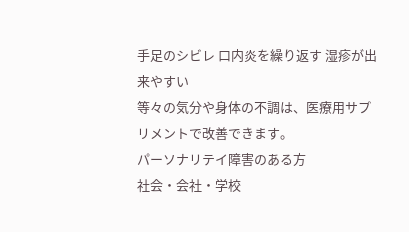手足のシビレ 口内炎を繰り返す 湿疹が出来やすい
等々の気分や身体の不調は、医療用サプリメントで改善できます。
パーソナリテイ障害のある方
社会・会社・学校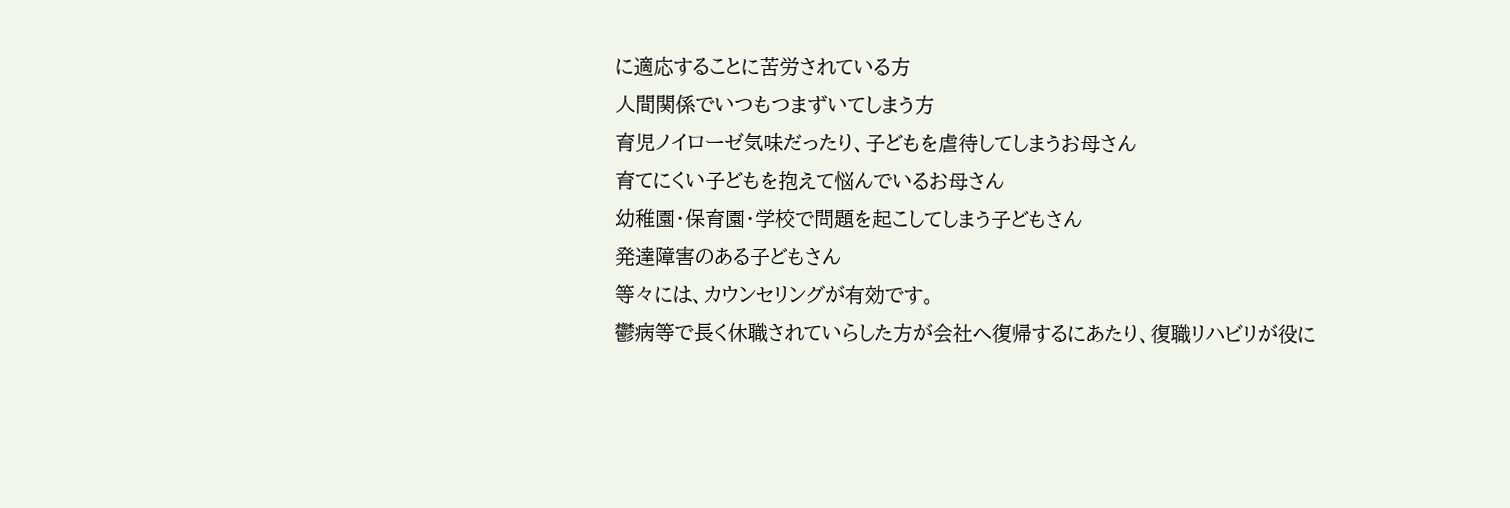に適応することに苦労されている方
人間関係でいつもつまずいてしまう方
育児ノイローゼ気味だったり、子どもを虐待してしまうお母さん
育てにくい子どもを抱えて悩んでいるお母さん
幼稚園・保育園・学校で問題を起こしてしまう子どもさん
発達障害のある子どもさん
等々には、カウンセリングが有効です。
鬱病等で長く休職されていらした方が会社へ復帰するにあたり、復職リハビリが役に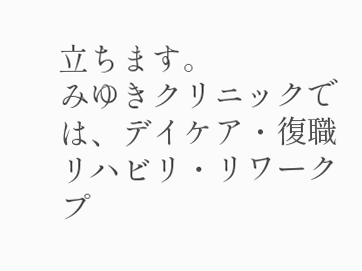立ちます。
みゆきクリニックでは、デイケア・復職リハビリ・リワークプ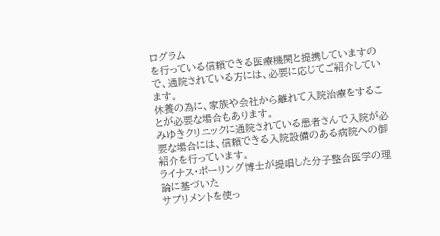ログラム
を行っている信頼できる医療機関と提携していますので、通院されている方には、必要に応じてご紹介しています。
休養の為に、家族や会社から離れて入院治療をすることが必要な場合もあります。
みゆきクリニックに通院されている患者さんで入院が必要な場合には、信頼できる入院設備のある病院への御紹介を行っています。
ライナス・ポーリング博士が提唱した分子整合医学の理論に基づいた
サプリメントを使っ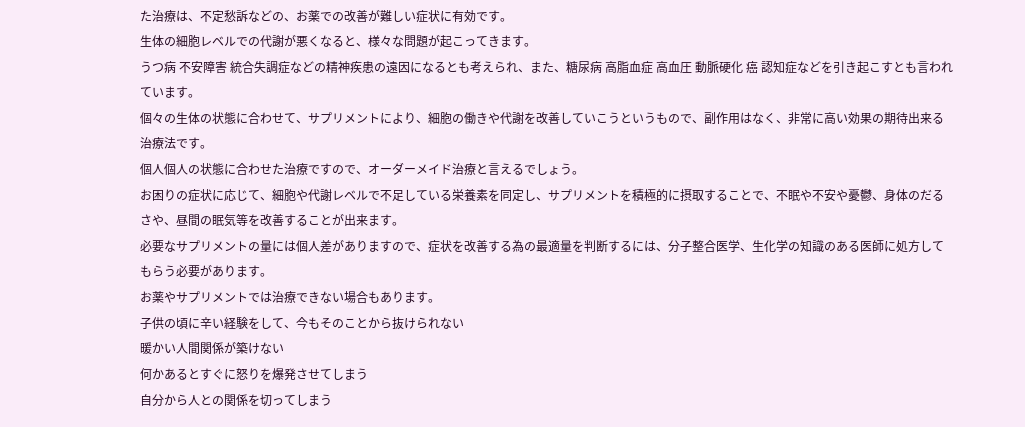た治療は、不定愁訴などの、お薬での改善が難しい症状に有効です。
生体の細胞レベルでの代謝が悪くなると、様々な問題が起こってきます。
うつ病 不安障害 統合失調症などの精神疾患の遠因になるとも考えられ、また、糖尿病 高脂血症 高血圧 動脈硬化 癌 認知症などを引き起こすとも言われています。
個々の生体の状態に合わせて、サプリメントにより、細胞の働きや代謝を改善していこうというもので、副作用はなく、非常に高い効果の期待出来る治療法です。
個人個人の状態に合わせた治療ですので、オーダーメイド治療と言えるでしょう。
お困りの症状に応じて、細胞や代謝レベルで不足している栄養素を同定し、サプリメントを積極的に摂取することで、不眠や不安や憂鬱、身体のだるさや、昼間の眠気等を改善することが出来ます。
必要なサプリメントの量には個人差がありますので、症状を改善する為の最適量を判断するには、分子整合医学、生化学の知識のある医師に処方してもらう必要があります。
お薬やサプリメントでは治療できない場合もあります。
子供の頃に辛い経験をして、今もそのことから抜けられない
暖かい人間関係が築けない
何かあるとすぐに怒りを爆発させてしまう
自分から人との関係を切ってしまう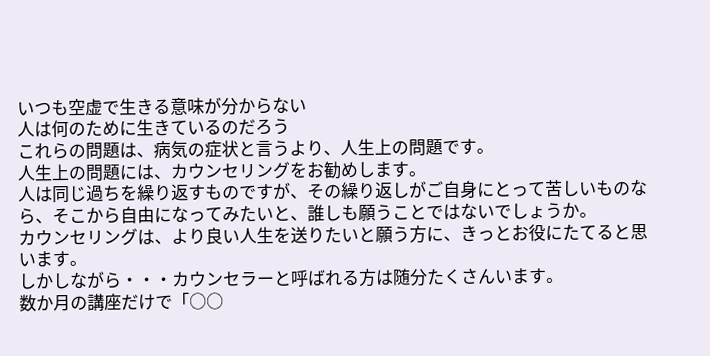いつも空虚で生きる意味が分からない
人は何のために生きているのだろう
これらの問題は、病気の症状と言うより、人生上の問題です。
人生上の問題には、カウンセリングをお勧めします。
人は同じ過ちを繰り返すものですが、その繰り返しがご自身にとって苦しいものなら、そこから自由になってみたいと、誰しも願うことではないでしょうか。
カウンセリングは、より良い人生を送りたいと願う方に、きっとお役にたてると思います。
しかしながら・・・カウンセラーと呼ばれる方は随分たくさんいます。
数か月の講座だけで「○○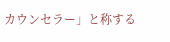カウンセラー」と称する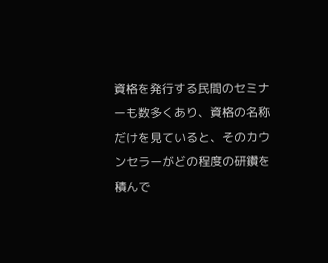資格を発行する民間のセミナーも数多くあり、資格の名称だけを見ていると、そのカウンセラーがどの程度の研鑽を積んで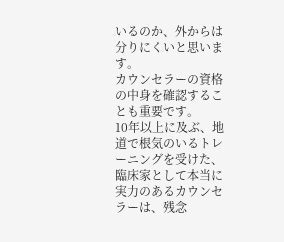いるのか、外からは分りにくいと思います。
カウンセラーの資格の中身を確認することも重要です。
10年以上に及ぶ、地道で根気のいるトレーニングを受けた、臨床家として本当に実力のあるカウンセラーは、残念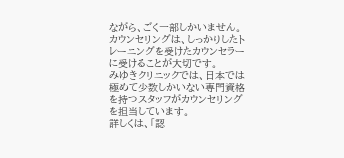ながら、ごく一部しかいません。
カウンセリングは、しっかりしたトレーニングを受けたカウンセラーに受けることが大切です。
みゆきクリニックでは、日本では極めて少数しかいない専門資格を持つスタッフがカウンセリングを担当しています。
詳しくは、「認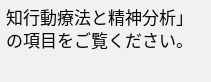知行動療法と精神分析」の項目をご覧ください。